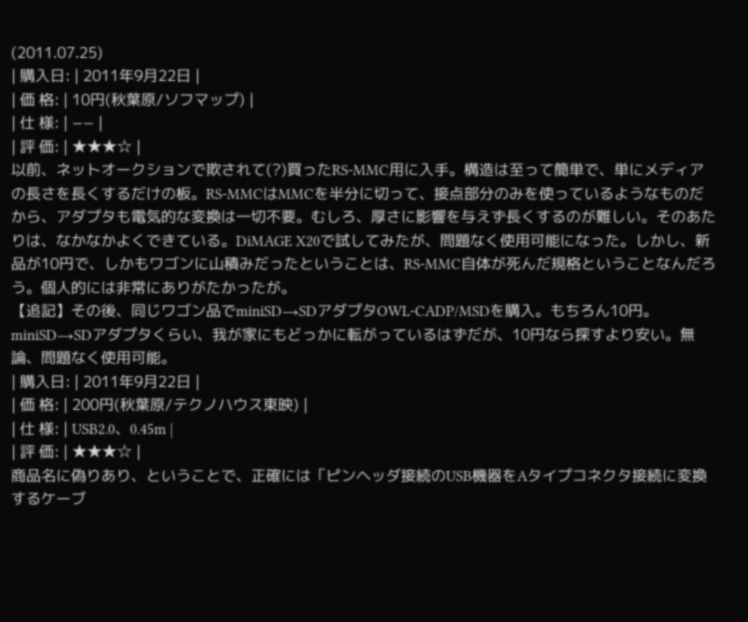(2011.07.25)
| 購入日: | 2011年9月22日 |
| 価 格: | 10円(秋葉原/ソフマップ) |
| 仕 様: | −− |
| 評 価: | ★★★☆ |
以前、ネットオークションで欺されて(?)買ったRS-MMC用に入手。構造は至って簡単で、単にメディアの長さを長くするだけの板。RS-MMCはMMCを半分に切って、接点部分のみを使っているようなものだから、アダプタも電気的な変換は一切不要。むしろ、厚さに影響を与えず長くするのが難しい。そのあたりは、なかなかよくできている。DiMAGE X20で試してみたが、問題なく使用可能になった。しかし、新品が10円で、しかもワゴンに山積みだったということは、RS-MMC自体が死んだ規格ということなんだろう。個人的には非常にありがたかったが。
【追記】その後、同じワゴン品でminiSD→SDアダプタOWL-CADP/MSDを購入。もちろん10円。miniSD→SDアダプタくらい、我が家にもどっかに転がっているはずだが、10円なら探すより安い。無論、問題なく使用可能。
| 購入日: | 2011年9月22日 |
| 価 格: | 200円(秋葉原/テクノハウス東映) |
| 仕 様: | USB2.0、0.45m |
| 評 価: | ★★★☆ |
商品名に偽りあり、ということで、正確には「ピンヘッダ接続のUSB機器をAタイプコネクタ接続に変換するケーブ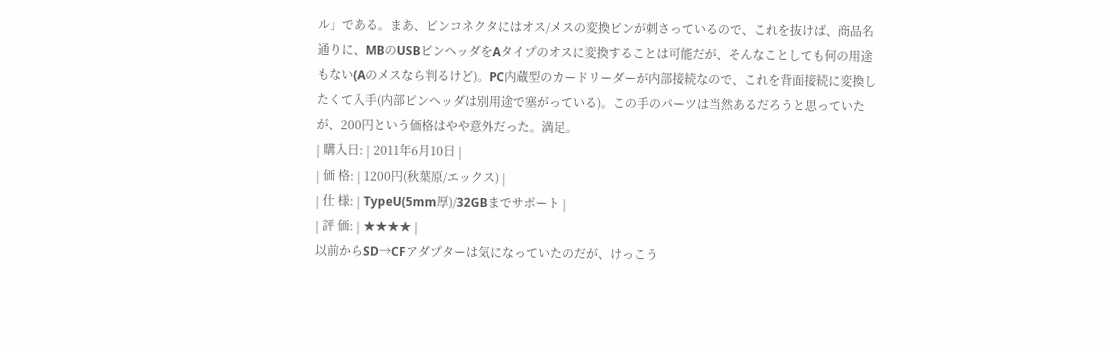ル」である。まあ、ピンコネクタにはオス/メスの変換ピンが刺さっているので、これを抜けば、商品名通りに、MBのUSBピンヘッダをAタイプのオスに変換することは可能だが、そんなことしても何の用途もない(Aのメスなら判るけど)。PC内蔵型のカードリーダーが内部接続なので、これを背面接続に変換したくて入手(内部ピンヘッダは別用途で塞がっている)。この手のパーツは当然あるだろうと思っていたが、200円という価格はやや意外だった。満足。
| 購入日: | 2011年6月10日 |
| 価 格: | 1200円(秋葉原/エックス) |
| 仕 様: | TypeU(5mm厚)/32GBまでサポート |
| 評 価: | ★★★★ |
以前からSD→CFアダプターは気になっていたのだが、けっこう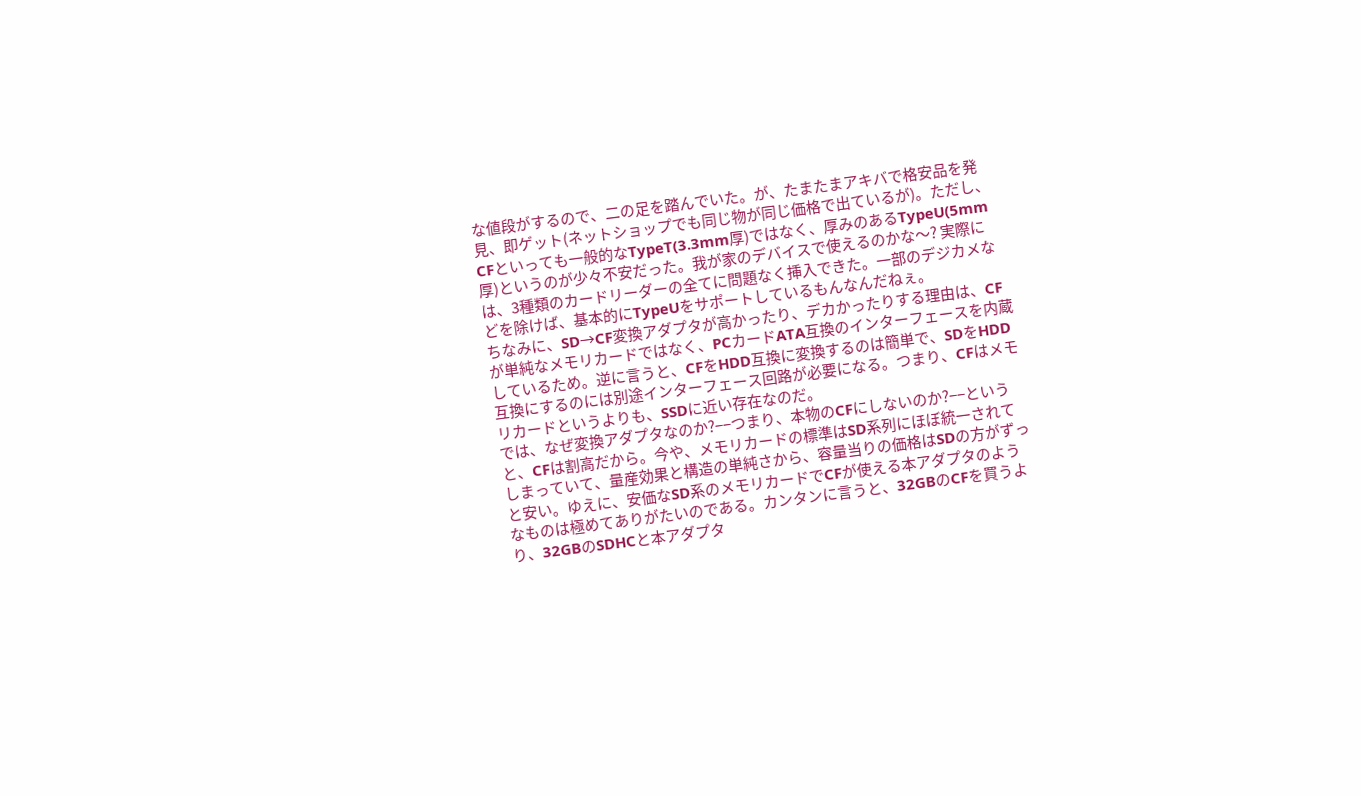な値段がするので、二の足を踏んでいた。が、たまたまアキバで格安品を発見、即ゲット(ネットショップでも同じ物が同じ価格で出ているが)。ただし、CFといっても一般的なTypeT(3.3mm厚)ではなく、厚みのあるTypeU(5mm厚)というのが少々不安だった。我が家のデバイスで使えるのかな〜? 実際には、3種類のカードリーダーの全てに問題なく挿入できた。一部のデジカメなどを除けば、基本的にTypeUをサポートしているもんなんだねぇ。
ちなみに、SD→CF変換アダプタが高かったり、デカかったりする理由は、CFが単純なメモリカードではなく、PCカードATA互換のインターフェースを内蔵しているため。逆に言うと、CFをHDD互換に変換するのは簡単で、SDをHDD互換にするのには別途インターフェース回路が必要になる。つまり、CFはメモリカードというよりも、SSDに近い存在なのだ。
では、なぜ変換アダプタなのか?−−つまり、本物のCFにしないのか?−−というと、CFは割高だから。今や、メモリカードの標準はSD系列にほぼ統一されてしまっていて、量産効果と構造の単純さから、容量当りの価格はSDの方がずっと安い。ゆえに、安価なSD系のメモリカードでCFが使える本アダプタのようなものは極めてありがたいのである。カンタンに言うと、32GBのCFを買うより、32GBのSDHCと本アダプタ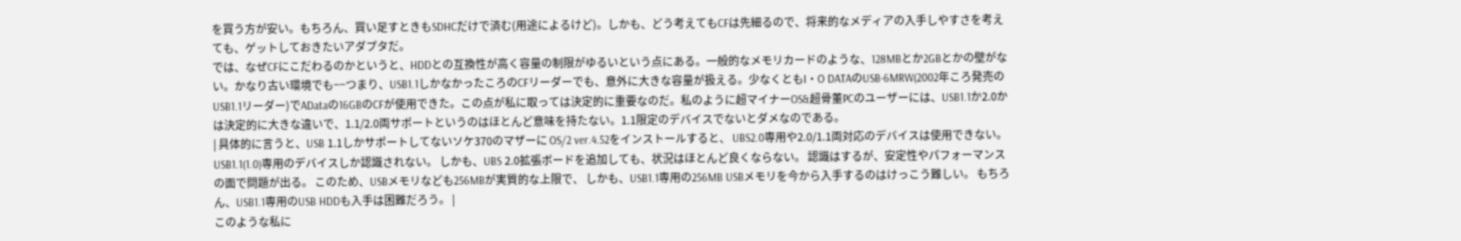を買う方が安い。もちろん、買い足すときもSDHCだけで済む(用途によるけど)。しかも、どう考えてもCFは先細るので、将来的なメディアの入手しやすさを考えても、ゲットしておきたいアダプタだ。
では、なぜCFにこだわるのかというと、HDDとの互換性が高く容量の制限がゆるいという点にある。一般的なメモリカードのような、128MBとか2GBとかの壁がない。かなり古い環境でも−−つまり、USB1.1しかなかったころのCFリーダーでも、意外に大きな容量が扱える。少なくともI・O DATAのUSB-6MRW(2002年ころ発売のUSB1.1リーダー)でADataの16GBのCFが使用できた。この点が私に取っては決定的に重要なのだ。私のように超マイナーOS&超骨董PCのユーザーには、USB1.1か2.0かは決定的に大きな違いで、1.1/2.0両サポートというのはほとんど意味を持たない。1.1限定のデバイスでないとダメなのである。
| 具体的に言うと、USB 1.1しかサポートしてないソケ370のマザーに OS/2 ver.4.52をインストールすると、 UBS2.0専用や2.0/1.1両対応のデバイスは使用できない。 USB1.1(1.0)専用のデバイスしか認識されない。 しかも、UBS 2.0拡張ボードを追加しても、状況はほとんど良くならない。 認識はするが、安定性やパフォーマンスの面で問題が出る。 このため、USBメモリなども256MBが実質的な上限で、 しかも、USB1.1専用の256MB USBメモリを今から入手するのはけっこう難しい。 もちろん、USB1.1専用のUSB HDDも入手は困難だろう。 |
このような私に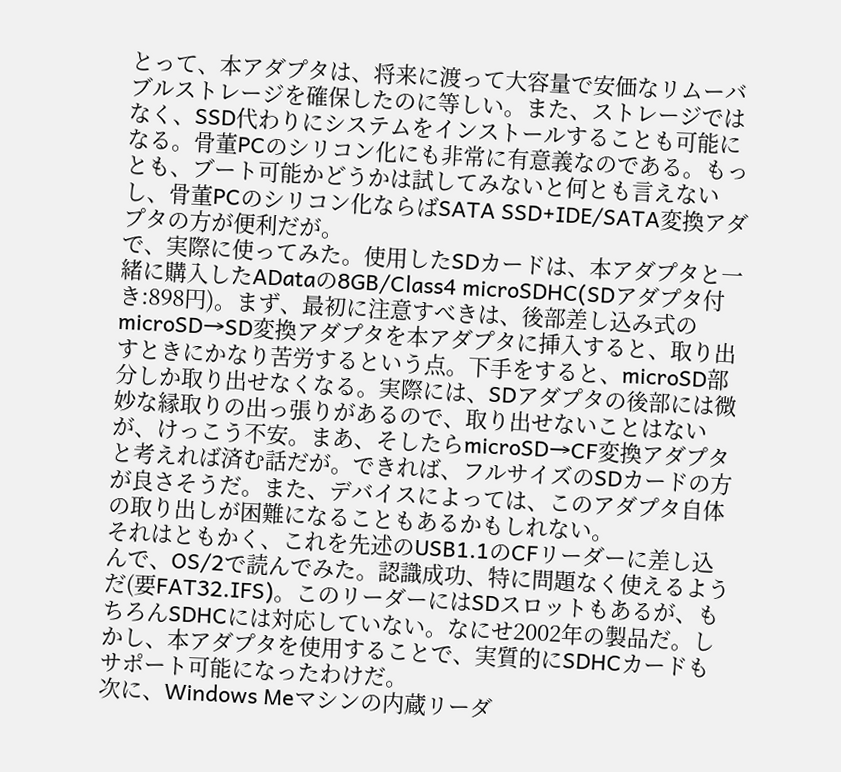とって、本アダプタは、将来に渡って大容量で安価なリムーバブルストレージを確保したのに等しい。また、ストレージではなく、SSD代わりにシステムをインストールすることも可能になる。骨董PCのシリコン化にも非常に有意義なのである。もっとも、ブート可能かどうかは試してみないと何とも言えないし、骨董PCのシリコン化ならばSATA SSD+IDE/SATA変換アダプタの方が便利だが。
で、実際に使ってみた。使用したSDカードは、本アダプタと一緒に購入したADataの8GB/Class4 microSDHC(SDアダプタ付き:898円)。まず、最初に注意すべきは、後部差し込み式のmicroSD→SD変換アダプタを本アダプタに挿入すると、取り出すときにかなり苦労するという点。下手をすると、microSD部分しか取り出せなくなる。実際には、SDアダプタの後部には微妙な縁取りの出っ張りがあるので、取り出せないことはないが、けっこう不安。まあ、そしたらmicroSD→CF変換アダプタと考えれば済む話だが。できれば、フルサイズのSDカードの方が良さそうだ。また、デバイスによっては、このアダプタ自体の取り出しが困難になることもあるかもしれない。
それはともかく、これを先述のUSB1.1のCFリーダーに差し込んで、OS/2で読んでみた。認識成功、特に問題なく使えるようだ(要FAT32.IFS)。このリーダーにはSDスロットもあるが、もちろんSDHCには対応していない。なにせ2002年の製品だ。しかし、本アダプタを使用することで、実質的にSDHCカードもサポート可能になったわけだ。
次に、Windows Meマシンの内蔵リーダ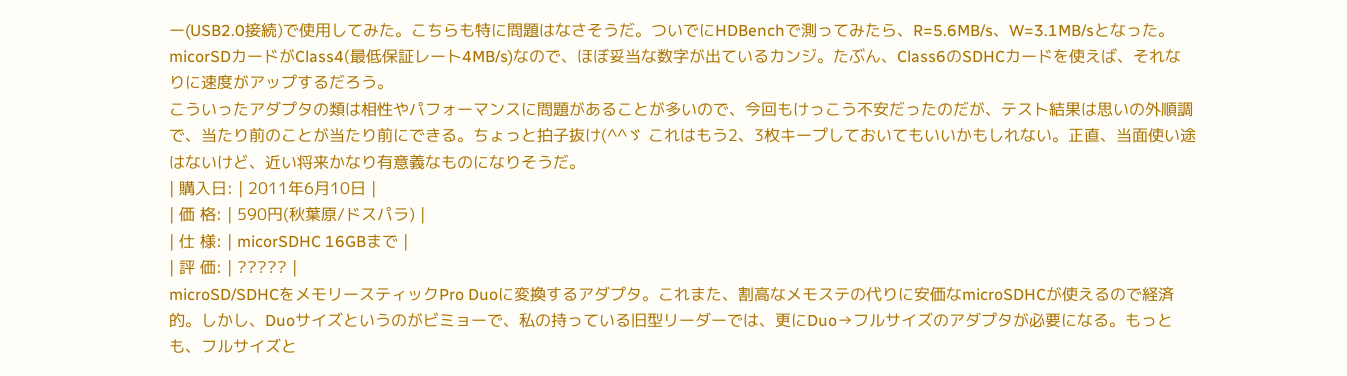ー(USB2.0接続)で使用してみた。こちらも特に問題はなさそうだ。ついでにHDBenchで測ってみたら、R=5.6MB/s、W=3.1MB/sとなった。micorSDカードがClass4(最低保証レート4MB/s)なので、ほぼ妥当な数字が出ているカンジ。たぶん、Class6のSDHCカードを使えば、それなりに速度がアップするだろう。
こういったアダプタの類は相性やパフォーマンスに問題があることが多いので、今回もけっこう不安だったのだが、テスト結果は思いの外順調で、当たり前のことが当たり前にできる。ちょっと拍子抜け(^^ゞ これはもう2、3枚キープしておいてもいいかもしれない。正直、当面使い途はないけど、近い将来かなり有意義なものになりそうだ。
| 購入日: | 2011年6月10日 |
| 価 格: | 590円(秋葉原/ドスパラ) |
| 仕 様: | micorSDHC 16GBまで |
| 評 価: | ????? |
microSD/SDHCをメモリースティックPro Duoに変換するアダプタ。これまた、割高なメモステの代りに安価なmicroSDHCが使えるので経済的。しかし、Duoサイズというのがビミョーで、私の持っている旧型リーダーでは、更にDuo→フルサイズのアダプタが必要になる。もっとも、フルサイズと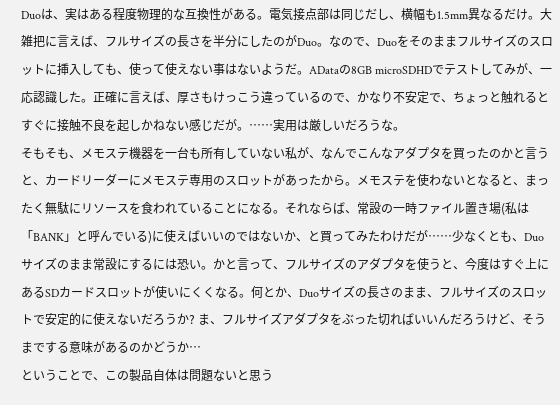Duoは、実はある程度物理的な互換性がある。電気接点部は同じだし、横幅も1.5mm異なるだけ。大雑把に言えば、フルサイズの長さを半分にしたのがDuo。なので、Duoをそのままフルサイズのスロットに挿入しても、使って使えない事はないようだ。ADataの8GB microSDHDでテストしてみが、一応認識した。正確に言えば、厚さもけっこう違っているので、かなり不安定で、ちょっと触れるとすぐに接触不良を起しかねない感じだが。……実用は厳しいだろうな。
そもそも、メモステ機器を一台も所有していない私が、なんでこんなアダプタを買ったのかと言うと、カードリーダーにメモステ専用のスロットがあったから。メモステを使わないとなると、まったく無駄にリソースを食われていることになる。それならば、常設の一時ファイル置き場(私は「BANK」と呼んでいる)に使えばいいのではないか、と買ってみたわけだが……少なくとも、Duoサイズのまま常設にするには恐い。かと言って、フルサイズのアダプタを使うと、今度はすぐ上にあるSDカードスロットが使いにくくなる。何とか、Duoサイズの長さのまま、フルサイズのスロットで安定的に使えないだろうか? ま、フルサイズアダプタをぶった切ればいいんだろうけど、そうまでする意味があるのかどうか…
ということで、この製品自体は問題ないと思う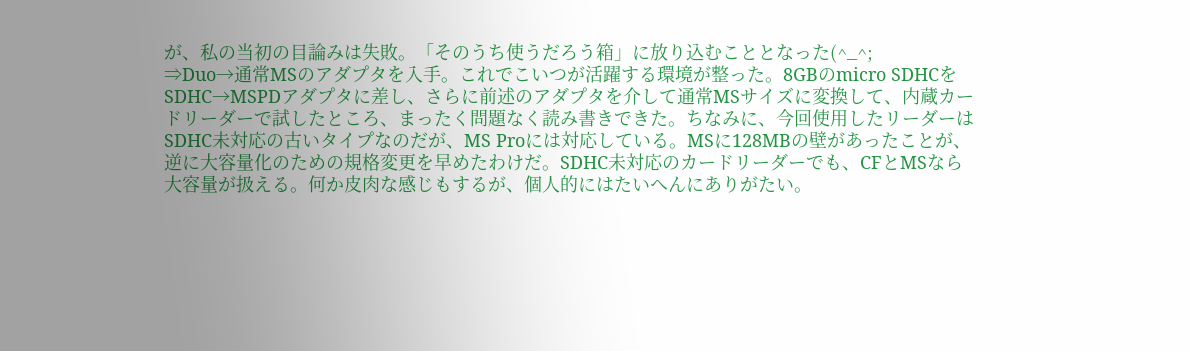が、私の当初の目論みは失敗。「そのうち使うだろう箱」に放り込むこととなった(^_^;
⇒Duo→通常MSのアダプタを入手。これでこいつが活躍する環境が整った。8GBのmicro SDHCをSDHC→MSPDアダプタに差し、さらに前述のアダプタを介して通常MSサイズに変換して、内蔵カードリーダーで試したところ、まったく問題なく読み書きできた。ちなみに、今回使用したリーダーはSDHC未対応の古いタイプなのだが、MS Proには対応している。MSに128MBの壁があったことが、逆に大容量化のための規格変更を早めたわけだ。SDHC未対応のカードリーダーでも、CFとMSなら大容量が扱える。何か皮肉な感じもするが、個人的にはたいへんにありがたい。